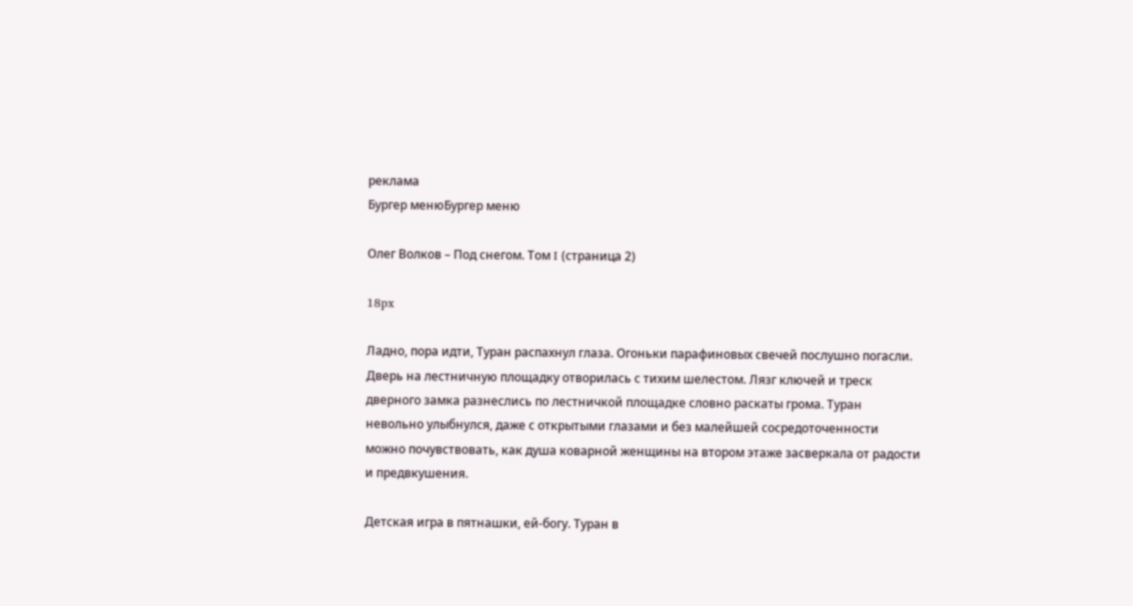реклама
Бургер менюБургер меню

Олег Волков – Под снегом. Том I (страница 2)

18px

Ладно, пора идти, Туран распахнул глаза. Огоньки парафиновых свечей послушно погасли. Дверь на лестничную площадку отворилась с тихим шелестом. Лязг ключей и треск дверного замка разнеслись по лестничкой площадке словно раскаты грома. Туран невольно улыбнулся, даже с открытыми глазами и без малейшей сосредоточенности можно почувствовать, как душа коварной женщины на втором этаже засверкала от радости и предвкушения.

Детская игра в пятнашки, ей-богу. Туран в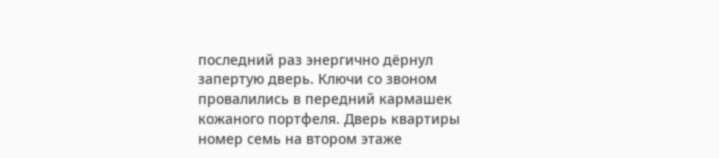последний раз энергично дёрнул запертую дверь. Ключи со звоном провалились в передний кармашек кожаного портфеля. Дверь квартиры номер семь на втором этаже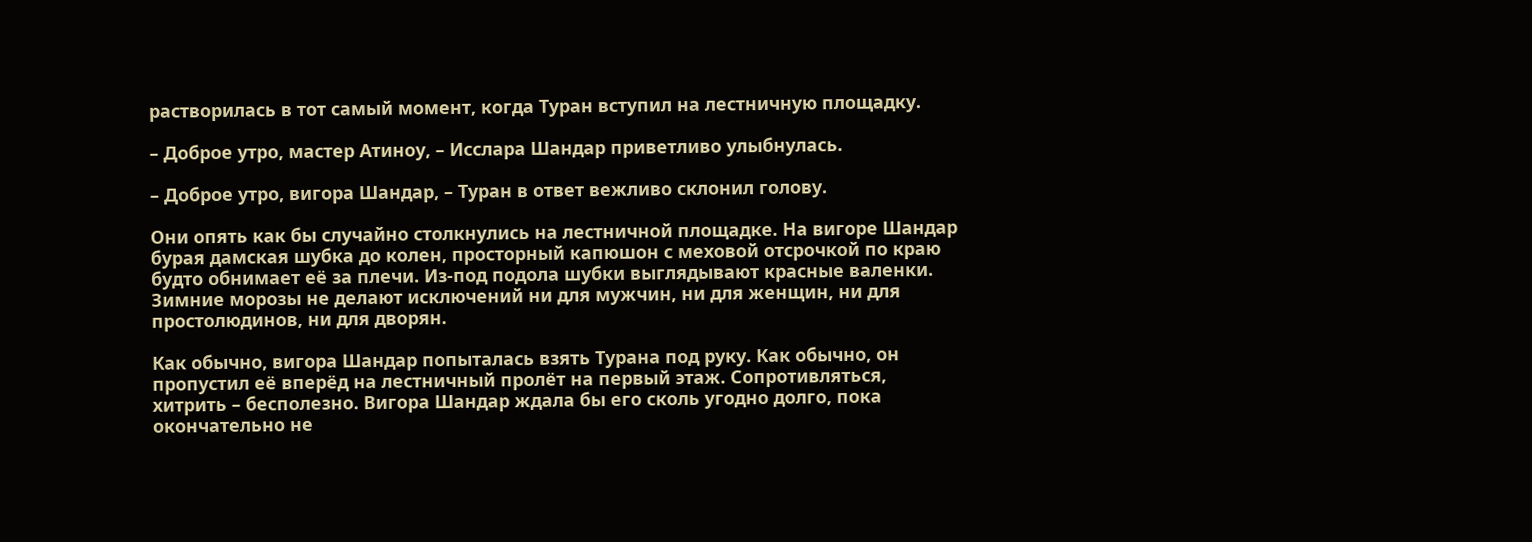растворилась в тот самый момент, когда Туран вступил на лестничную площадку.

– Доброе утро, мастер Атиноу, – Исслара Шандар приветливо улыбнулась.

– Доброе утро, вигора Шандар, – Туран в ответ вежливо склонил голову.

Они опять как бы случайно столкнулись на лестничной площадке. На вигоре Шандар бурая дамская шубка до колен, просторный капюшон с меховой отсрочкой по краю будто обнимает её за плечи. Из-под подола шубки выглядывают красные валенки. Зимние морозы не делают исключений ни для мужчин, ни для женщин, ни для простолюдинов, ни для дворян.

Как обычно, вигора Шандар попыталась взять Турана под руку. Как обычно, он пропустил её вперёд на лестничный пролёт на первый этаж. Сопротивляться, хитрить – бесполезно. Вигора Шандар ждала бы его сколь угодно долго, пока окончательно не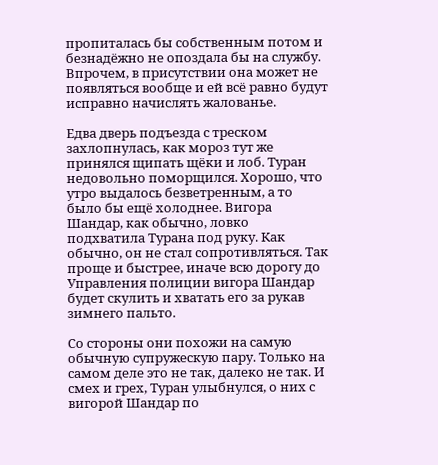пропиталась бы собственным потом и безнадёжно не опоздала бы на службу. Впрочем, в присутствии она может не появляться вообще и ей всё равно будут исправно начислять жалованье.

Едва дверь подъезда с треском захлопнулась, как мороз тут же принялся щипать щёки и лоб. Туран недовольно поморщился. Хорошо, что утро выдалось безветренным, а то было бы ещё холоднее. Вигора Шандар, как обычно, ловко подхватила Турана под руку. Как обычно, он не стал сопротивляться. Так проще и быстрее, иначе всю дорогу до Управления полиции вигора Шандар будет скулить и хватать его за рукав зимнего пальто.

Со стороны они похожи на самую обычную супружескую пару. Только на самом деле это не так, далеко не так. И смех и грех, Туран улыбнулся, о них с вигорой Шандар по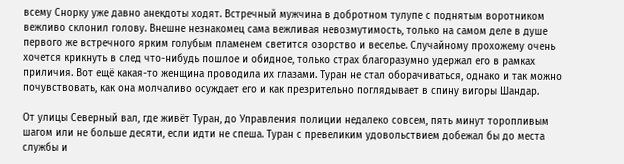всему Снорку уже давно анекдоты ходят. Встречный мужчина в добротном тулупе с поднятым воротником вежливо склонил голову. Внешне незнакомец сама вежливая невозмутимость, только на самом деле в душе первого же встречного ярким голубым пламенем светится озорство и веселье. Случайному прохожему очень хочется крикнуть в след что-нибудь пошлое и обидное, только страх благоразумно удержал его в рамках приличия. Вот ещё какая-то женщина проводила их глазами. Туран не стал оборачиваться, однако и так можно почувствовать, как она молчаливо осуждает его и как презрительно поглядывает в спину вигоры Шандар.

От улицы Северный вал, где живёт Туран, до Управления полиции недалеко совсем, пять минут торопливым шагом или не больше десяти, если идти не спеша. Туран с превеликим удовольствием добежал бы до места службы и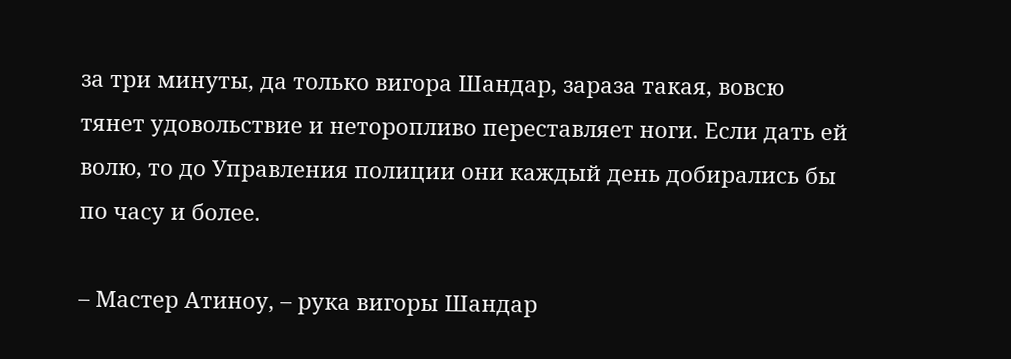за три минуты, да только вигора Шандар, зараза такая, вовсю тянет удовольствие и неторопливо переставляет ноги. Если дать ей волю, то до Управления полиции они каждый день добирались бы по часу и более.

– Мастер Атиноу, – рука вигоры Шандар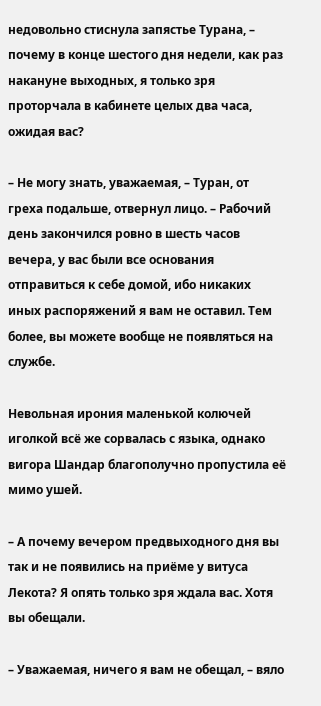недовольно стиснула запястье Турана, – почему в конце шестого дня недели, как раз накануне выходных, я только зря проторчала в кабинете целых два часа, ожидая вас?

– Не могу знать, уважаемая, – Туран, от греха подальше, отвернул лицо. – Рабочий день закончился ровно в шесть часов вечера, у вас были все основания отправиться к себе домой, ибо никаких иных распоряжений я вам не оставил. Тем более, вы можете вообще не появляться на службе.

Невольная ирония маленькой колючей иголкой всё же сорвалась с языка, однако вигора Шандар благополучно пропустила её мимо ушей.

– А почему вечером предвыходного дня вы так и не появились на приёме у витуса Лекота? Я опять только зря ждала вас. Хотя вы обещали.

– Уважаемая, ничего я вам не обещал, – вяло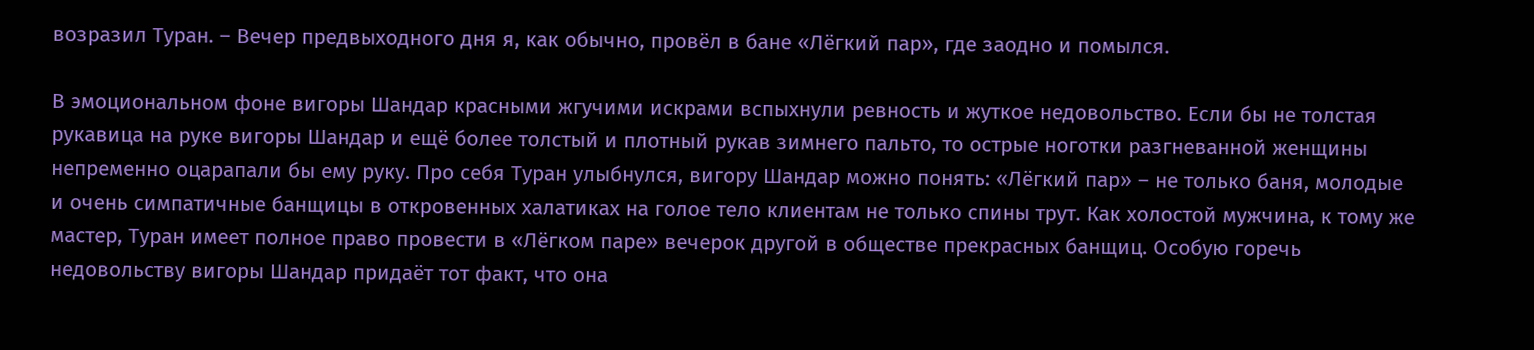возразил Туран. – Вечер предвыходного дня я, как обычно, провёл в бане «Лёгкий пар», где заодно и помылся.

В эмоциональном фоне вигоры Шандар красными жгучими искрами вспыхнули ревность и жуткое недовольство. Если бы не толстая рукавица на руке вигоры Шандар и ещё более толстый и плотный рукав зимнего пальто, то острые ноготки разгневанной женщины непременно оцарапали бы ему руку. Про себя Туран улыбнулся, вигору Шандар можно понять: «Лёгкий пар» – не только баня, молодые и очень симпатичные банщицы в откровенных халатиках на голое тело клиентам не только спины трут. Как холостой мужчина, к тому же мастер, Туран имеет полное право провести в «Лёгком паре» вечерок другой в обществе прекрасных банщиц. Особую горечь недовольству вигоры Шандар придаёт тот факт, что она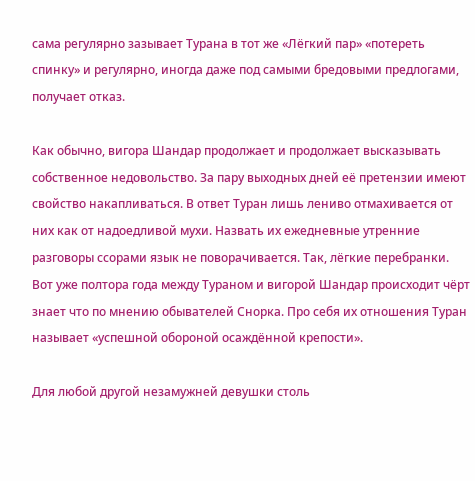сама регулярно зазывает Турана в тот же «Лёгкий пар» «потереть спинку» и регулярно, иногда даже под самыми бредовыми предлогами, получает отказ.

Как обычно, вигора Шандар продолжает и продолжает высказывать собственное недовольство. За пару выходных дней её претензии имеют свойство накапливаться. В ответ Туран лишь лениво отмахивается от них как от надоедливой мухи. Назвать их ежедневные утренние разговоры ссорами язык не поворачивается. Так, лёгкие перебранки. Вот уже полтора года между Тураном и вигорой Шандар происходит чёрт знает что по мнению обывателей Снорка. Про себя их отношения Туран называет «успешной обороной осаждённой крепости».

Для любой другой незамужней девушки столь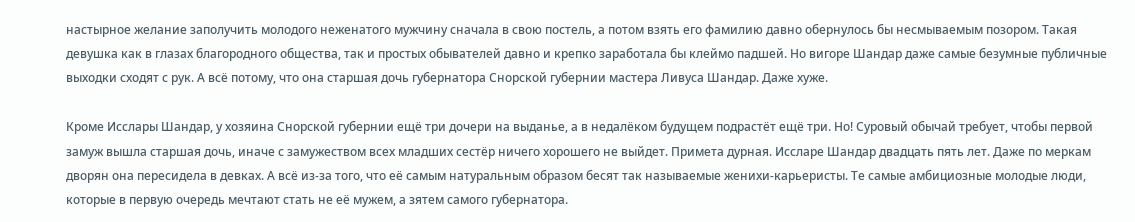настырное желание заполучить молодого неженатого мужчину сначала в свою постель, а потом взять его фамилию давно обернулось бы несмываемым позором. Такая девушка как в глазах благородного общества, так и простых обывателей давно и крепко заработала бы клеймо падшей. Но вигоре Шандар даже самые безумные публичные выходки сходят с рук. А всё потому, что она старшая дочь губернатора Снорской губернии мастера Ливуса Шандар. Даже хуже.

Кроме Исслары Шандар, у хозяина Снорской губернии ещё три дочери на выданье, а в недалёком будущем подрастёт ещё три. Но! Суровый обычай требует, чтобы первой замуж вышла старшая дочь, иначе с замужеством всех младших сестёр ничего хорошего не выйдет. Примета дурная. Иссларе Шандар двадцать пять лет. Даже по меркам дворян она пересидела в девках. А всё из-за того, что её самым натуральным образом бесят так называемые женихи-карьеристы. Те самые амбициозные молодые люди, которые в первую очередь мечтают стать не её мужем, а зятем самого губернатора.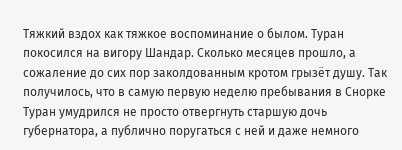Тяжкий вздох как тяжкое воспоминание о былом. Туран покосился на вигору Шандар. Сколько месяцев прошло, а сожаление до сих пор заколдованным кротом грызёт душу. Так получилось, что в самую первую неделю пребывания в Снорке Туран умудрился не просто отвергнуть старшую дочь губернатора, а публично поругаться с ней и даже немного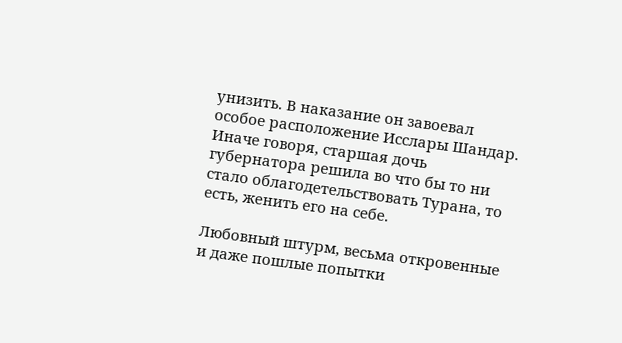унизить. В наказание он завоевал особое расположение Исслары Шандар. Иначе говоря, старшая дочь губернатора решила во что бы то ни стало облагодетельствовать Турана, то есть, женить его на себе.

Любовный штурм, весьма откровенные и даже пошлые попытки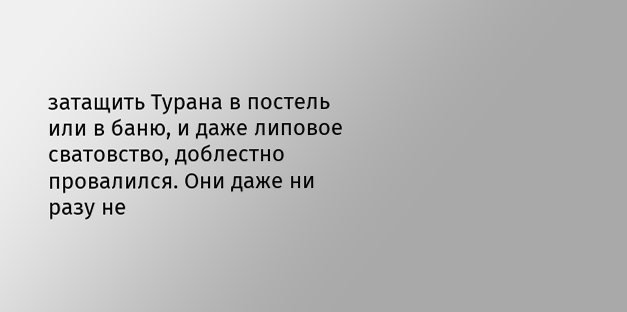затащить Турана в постель или в баню, и даже липовое сватовство, доблестно провалился. Они даже ни разу не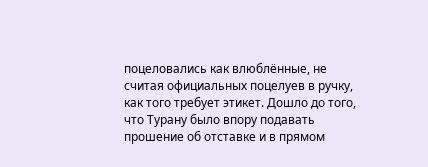поцеловались как влюблённые, не считая официальных поцелуев в ручку, как того требует этикет. Дошло до того, что Турану было впору подавать прошение об отставке и в прямом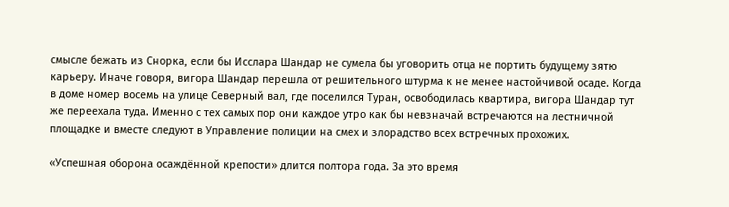смысле бежать из Снорка, если бы Исслара Шандар не сумела бы уговорить отца не портить будущему зятю карьеру. Иначе говоря, вигора Шандар перешла от решительного штурма к не менее настойчивой осаде. Когда в доме номер восемь на улице Северный вал, где поселился Туран, освободилась квартира, вигора Шандар тут же переехала туда. Именно с тех самых пор они каждое утро как бы невзначай встречаются на лестничной площадке и вместе следуют в Управление полиции на смех и злорадство всех встречных прохожих.

«Успешная оборона осаждённой крепости» длится полтора года. За это время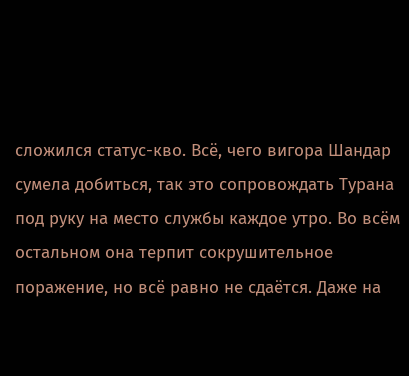сложился статус-кво. Всё, чего вигора Шандар сумела добиться, так это сопровождать Турана под руку на место службы каждое утро. Во всём остальном она терпит сокрушительное поражение, но всё равно не сдаётся. Даже на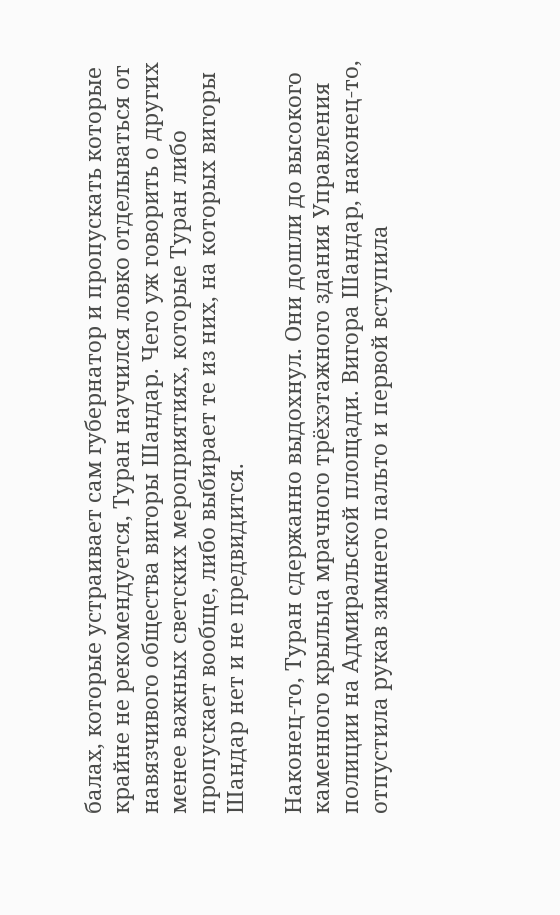балах, которые устраивает сам губернатор и пропускать которые крайне не рекомендуется, Туран научился ловко отделываться от навязчивого общества вигоры Шандар. Чего уж говорить о других менее важных светских мероприятиях, которые Туран либо пропускает вообще, либо выбирает те из них, на которых вигоры Шандар нет и не предвидится.

Наконец-то, Туран сдержанно выдохнул. Они дошли до высокого каменного крыльца мрачного трёхэтажного здания Управления полиции на Адмиральской площади. Вигора Шандар, наконец-то, отпустила рукав зимнего пальто и первой вступила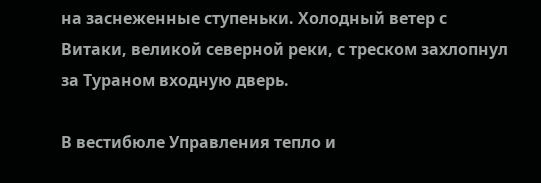на заснеженные ступеньки. Холодный ветер с Витаки, великой северной реки, с треском захлопнул за Тураном входную дверь.

В вестибюле Управления тепло и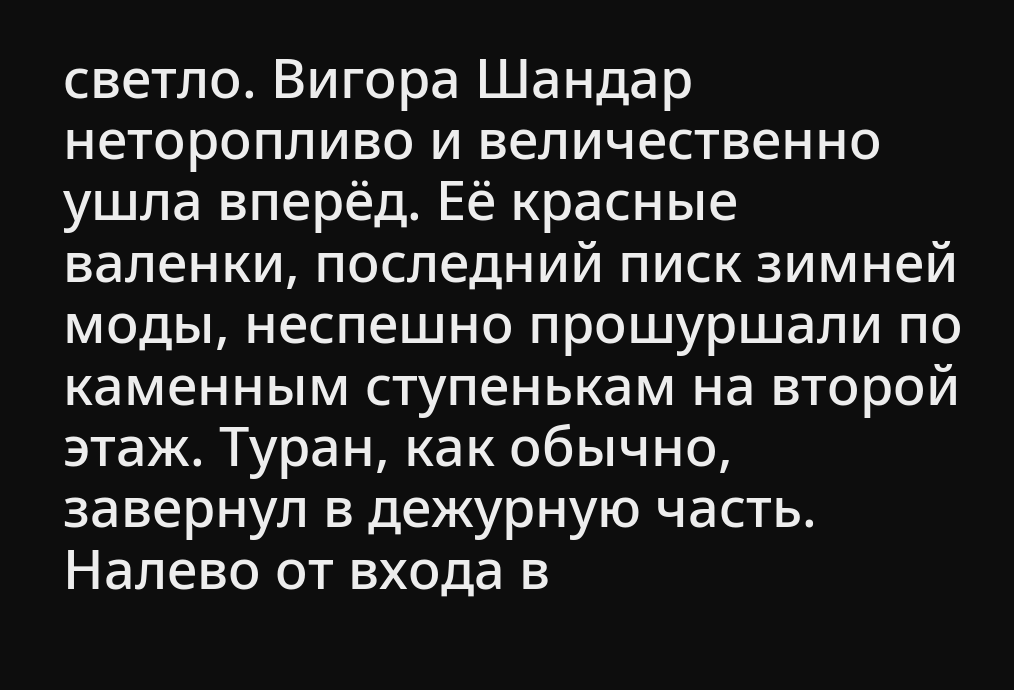светло. Вигора Шандар неторопливо и величественно ушла вперёд. Её красные валенки, последний писк зимней моды, неспешно прошуршали по каменным ступенькам на второй этаж. Туран, как обычно, завернул в дежурную часть. Налево от входа в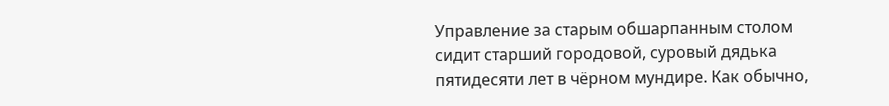Управление за старым обшарпанным столом сидит старший городовой, суровый дядька пятидесяти лет в чёрном мундире. Как обычно,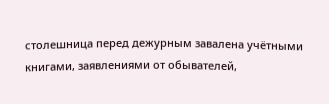столешница перед дежурным завалена учётными книгами, заявлениями от обывателей,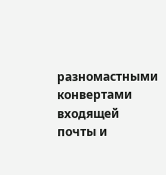разномастными конвертами входящей почты и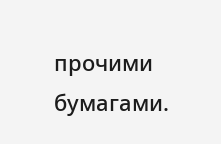прочими бумагами.